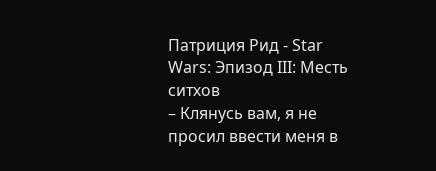Патриция Рид - Star Wars: Эпизод III: Месть ситхов
– Клянусь вам, я не просил ввести меня в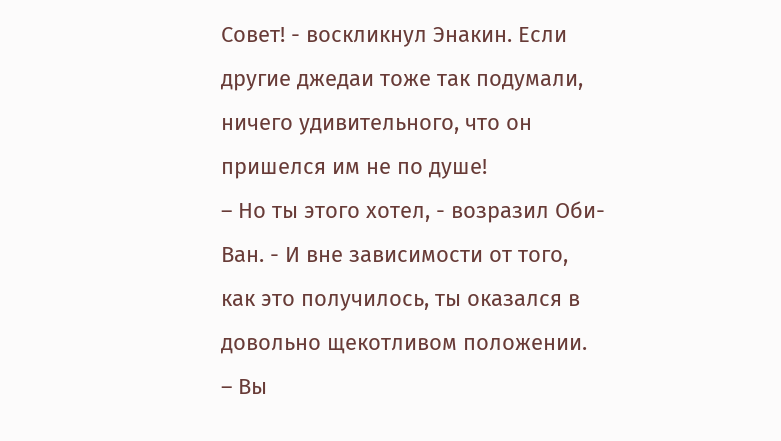Совет! - воскликнул Энакин. Если другие джедаи тоже так подумали, ничего удивительного, что он пришелся им не по душе!
– Но ты этого хотел, - возразил Оби-Ван. - И вне зависимости от того, как это получилось, ты оказался в довольно щекотливом положении.
– Вы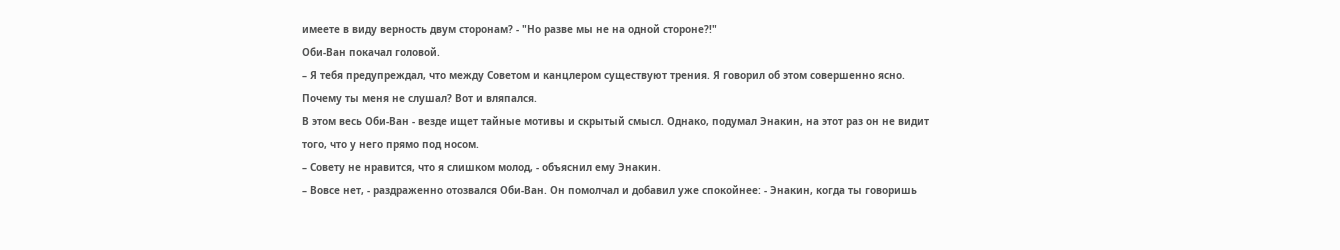имеете в виду верность двум сторонам? - "Но разве мы не на одной стороне?!"
Оби-Ван покачал головой.
– Я тебя предупреждал, что между Советом и канцлером существуют трения. Я говорил об этом совершенно ясно. Почему ты меня не слушал? Вот и вляпался.
В этом весь Оби-Ван - везде ищет тайные мотивы и скрытый смысл. Однако, подумал Энакин, на этот раз он не видит того, что у него прямо под носом.
– Совету не нравится, что я слишком молод, - объяснил ему Энакин.
– Вовсе нет, - раздраженно отозвался Оби-Ван. Он помолчал и добавил уже спокойнее: - Энакин, когда ты говоришь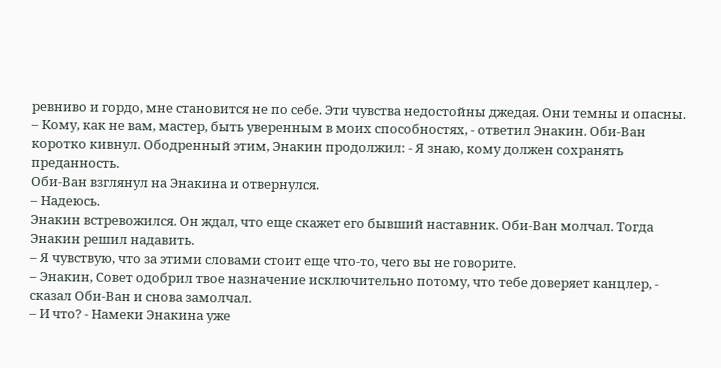ревниво и гордо, мне становится не по себе. Эти чувства недостойны джедая. Они темны и опасны.
– Кому, как не вам, мастер, быть уверенным в моих способностях, - ответил Энакин. Оби-Ван коротко кивнул. Ободренный этим, Энакин продолжил: - Я знаю, кому должен сохранять преданность.
Оби-Ван взглянул на Энакина и отвернулся.
– Надеюсь.
Энакин встревожился. Он ждал, что еще скажет его бывший наставник. Оби-Ван молчал. Тогда Энакин решил надавить.
– Я чувствую, что за этими словами стоит еще что-то, чего вы не говорите.
– Энакин, Совет одобрил твое назначение исключительно потому, что тебе доверяет канцлер, - сказал Оби-Ван и снова замолчал.
– И что? - Намеки Энакина уже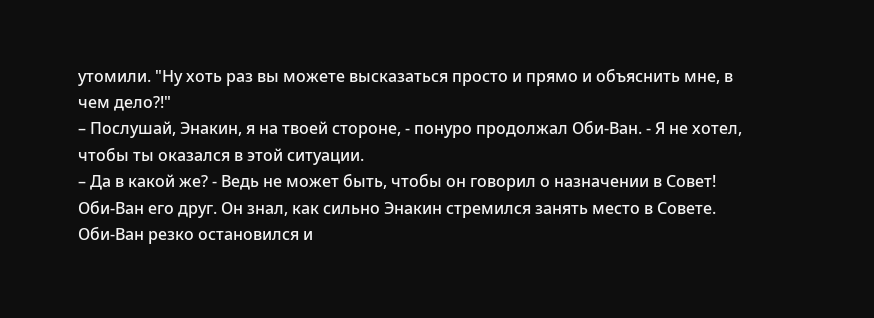утомили. "Ну хоть раз вы можете высказаться просто и прямо и объяснить мне, в чем дело?!"
– Послушай, Энакин, я на твоей стороне, - понуро продолжал Оби-Ван. - Я не хотел, чтобы ты оказался в этой ситуации.
– Да в какой же? - Ведь не может быть, чтобы он говорил о назначении в Совет! Оби-Ван его друг. Он знал, как сильно Энакин стремился занять место в Совете.
Оби-Ван резко остановился и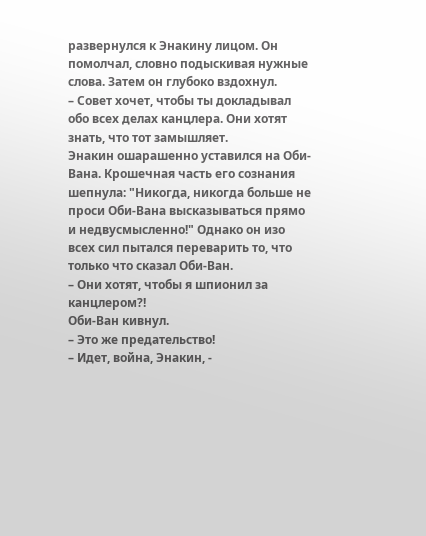развернулся к Энакину лицом. Он помолчал, словно подыскивая нужные слова. Затем он глубоко вздохнул.
– Совет хочет, чтобы ты докладывал обо всех делах канцлера. Они хотят знать, что тот замышляет.
Энакин ошарашенно уставился на Оби-Вана. Крошечная часть его сознания шепнула: "Никогда, никогда больше не проси Оби-Вана высказываться прямо и недвусмысленно!" Однако он изо всех сил пытался переварить то, что только что сказал Оби-Ван.
– Они хотят, чтобы я шпионил за канцлером?!
Оби-Ван кивнул.
– Это же предательство!
– Идет, война, Энакин, -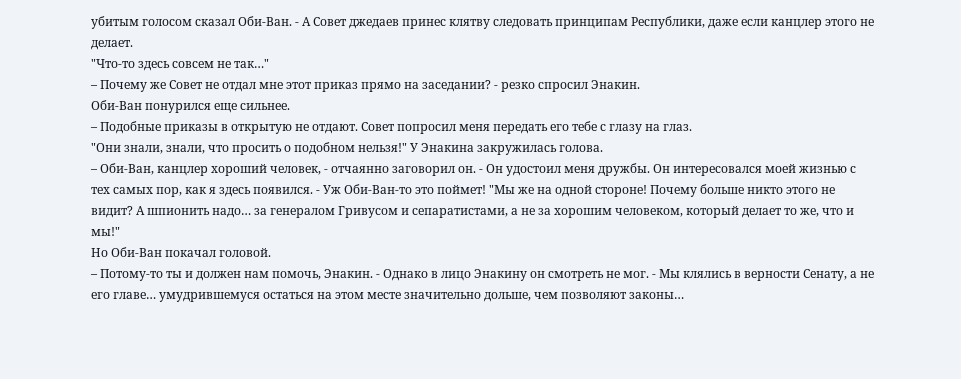убитым голосом сказал Оби-Ван. - А Совет джедаев принес клятву следовать принципам Республики, даже если канцлер этого не делает.
"Что-то здесь совсем не так…"
– Почему же Совет не отдал мне этот приказ прямо на заседании? - резко спросил Энакин.
Оби-Ван понурился еще сильнее.
– Подобные приказы в открытую не отдают. Совет попросил меня передать его тебе с глазу на глаз.
"Они знали, знали, что просить о подобном нельзя!" У Энакина закружилась голова.
– Оби-Ван, канцлер хороший человек, - отчаянно заговорил он. - Он удостоил меня дружбы. Он интересовался моей жизнью с тех самых пор, как я здесь появился. - Уж Оби-Ван-то это поймет! "Мы же на одной стороне! Почему больше никто этого не видит? А шпионить надо… за генералом Гривусом и сепаратистами, а не за хорошим человеком, который делает то же, что и мы!"
Но Оби-Ван покачал головой.
– Потому-то ты и должен нам помочь, Энакин. - Однако в лицо Энакину он смотреть не мог. - Мы клялись в верности Сенату, а не его главе… умудрившемуся остаться на этом месте значительно дольше, чем позволяют законы…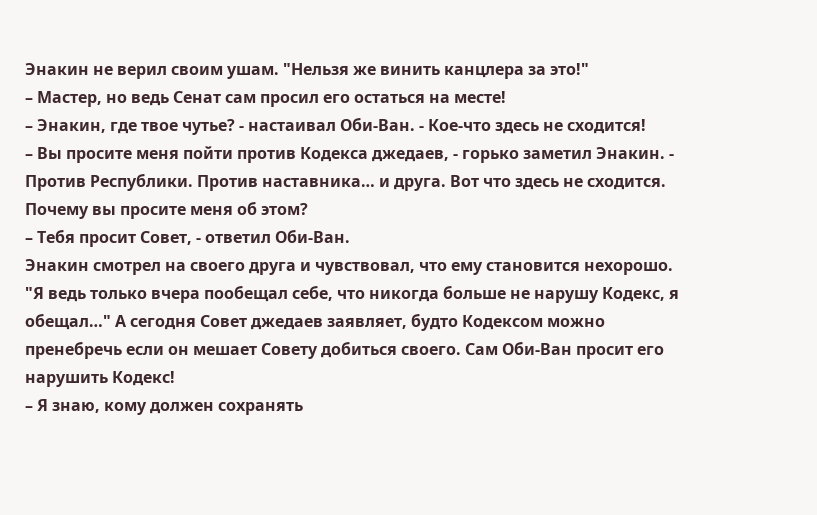Энакин не верил своим ушам. "Нельзя же винить канцлера за это!"
– Мастер, но ведь Сенат сам просил его остаться на месте!
– Энакин, где твое чутье? - настаивал Оби-Ван. - Кое-что здесь не сходится!
– Вы просите меня пойти против Кодекса джедаев, - горько заметил Энакин. - Против Республики. Против наставника… и друга. Вот что здесь не сходится. Почему вы просите меня об этом?
– Тебя просит Совет, - ответил Оби-Ван.
Энакин смотрел на своего друга и чувствовал, что ему становится нехорошо. "Я ведь только вчера пообещал себе, что никогда больше не нарушу Кодекс, я обещал…" А сегодня Совет джедаев заявляет, будто Кодексом можно пренебречь если он мешает Совету добиться своего. Сам Оби-Ван просит его нарушить Кодекс!
– Я знаю, кому должен сохранять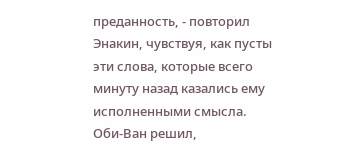преданность, - повторил Энакин, чувствуя, как пусты эти слова, которые всего минуту назад казались ему исполненными смысла.
Оби-Ван решил,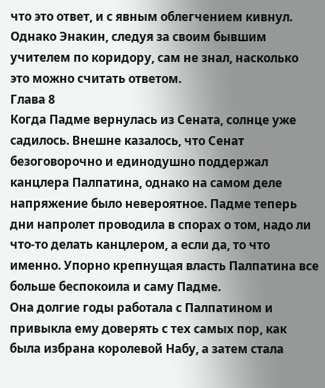что это ответ, и с явным облегчением кивнул. Однако Энакин, следуя за своим бывшим учителем по коридору, сам не знал, насколько это можно считать ответом.
Глава 8
Когда Падме вернулась из Сената, солнце уже садилось. Внешне казалось, что Сенат безоговорочно и единодушно поддержал канцлера Палпатина, однако на самом деле напряжение было невероятное. Падме теперь дни напролет проводила в спорах о том, надо ли что-то делать канцлером, а если да, то что именно. Упорно крепнущая власть Палпатина все больше беспокоила и саму Падме.
Она долгие годы работала с Палпатином и привыкла ему доверять с тех самых пор, как была избрана королевой Набу, а затем стала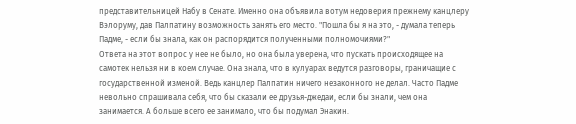представительницей Набу в Сенате. Именно она объявила вотум недоверия прежнему канцлеру Вэлоруму, дав Палпатину возможность занять его место. "Пошла бы я на это, - думала теперь Падме, - если бы знала, как он распорядится полученными полномочиями?"
Ответа на этот вопрос у нее не было, но она была уверена, что пускать происходящее на самотек нельзя ни в коем случае. Она знала, что в кулуарах ведутся разговоры, граничащие с государственной изменой. Ведь канцлер Палпатин ничего незаконного не делал. Часто Падме невольно спрашивала себя, что бы сказали ее друзья-джедаи, если бы знали, чем она занимается. А больше всего ее занимало, что бы подумал Энакин.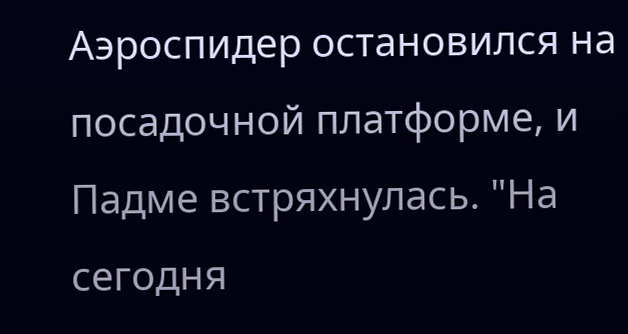Аэроспидер остановился на посадочной платформе, и Падме встряхнулась. "На сегодня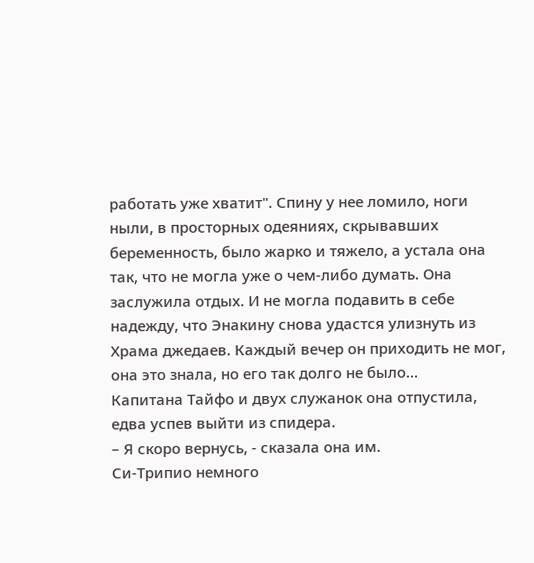работать уже хватит". Спину у нее ломило, ноги ныли, в просторных одеяниях, скрывавших беременность, было жарко и тяжело, а устала она так, что не могла уже о чем-либо думать. Она заслужила отдых. И не могла подавить в себе надежду, что Энакину снова удастся улизнуть из Храма джедаев. Каждый вечер он приходить не мог, она это знала, но его так долго не было…
Капитана Тайфо и двух служанок она отпустила, едва успев выйти из спидера.
– Я скоро вернусь, - сказала она им.
Си-Трипио немного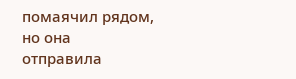помаячил рядом, но она отправила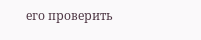его проверить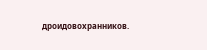дроидовохранников.